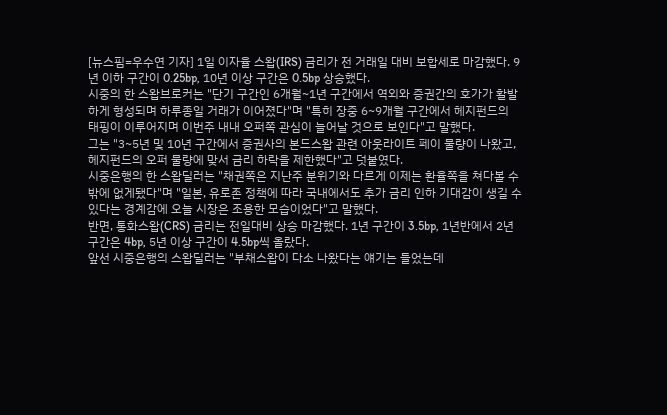[뉴스핌=우수연 기자] 1일 이자율 스왑(IRS) 금리가 전 거래일 대비 보합세로 마감했다. 9년 이하 구간이 0.25bp, 10년 이상 구간은 0.5bp 상승했다.
시중의 한 스왑브로커는 "단기 구간인 6개월~1년 구간에서 역외와 증권간의 호가가 활발하게 형성되며 하루종일 거래가 이어졌다"며 "특히 장중 6~9개월 구간에서 헤지펀드의 태핑이 이루어지며 이번주 내내 오퍼쪽 관심이 늘어날 것으로 보인다"고 말했다.
그는 "3~5년 및 10년 구간에서 증권사의 본드스왑 관련 아웃라이트 페이 물량이 나왔고, 헤지펀드의 오퍼 물량에 맞서 금리 하락을 제한했다"고 덧붙였다.
시중은행의 한 스왑딜러는 "채권쪽은 지난주 분위기와 다르게 이제는 환율쪽을 쳐다볼 수밖에 없게됐다"며 "일본, 유로존 정책에 따라 국내에서도 추가 금리 인하 기대감이 생길 수있다는 경계감에 오늘 시장은 조용한 모습이었다"고 말했다.
반면, 통화스왑(CRS) 금리는 전일대비 상승 마감했다. 1년 구간이 3.5bp, 1년반에서 2년 구간은 4bp, 5년 이상 구간이 4.5bp씩 올랐다.
앞선 시중은행의 스왑딜러는 "부채스왑이 다소 나왔다는 얘기는 들었는데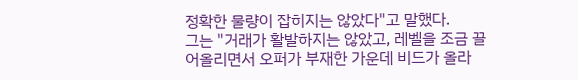정확한 물량이 잡히지는 않았다"고 말했다.
그는 "거래가 활발하지는 않았고, 레벨을 조금 끌어올리면서 오퍼가 부재한 가운데 비드가 올라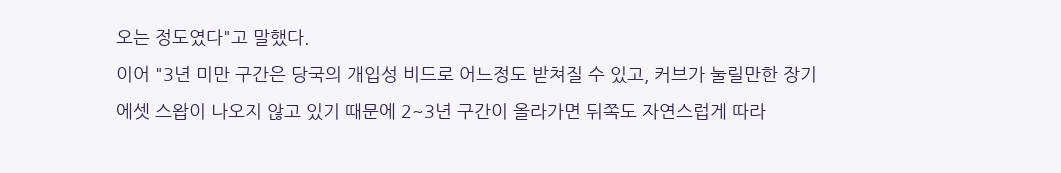오는 정도였다"고 말했다.
이어 "3년 미만 구간은 당국의 개입성 비드로 어느정도 받쳐질 수 있고, 커브가 눌릴만한 장기 에셋 스왑이 나오지 않고 있기 때문에 2~3년 구간이 올라가면 뒤쪽도 자연스럽게 따라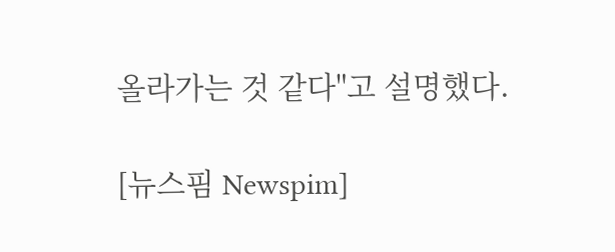올라가는 것 같다"고 설명했다.

[뉴스핌 Newspim]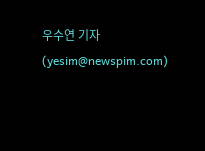우수연 기자 (yesim@newspim.com)